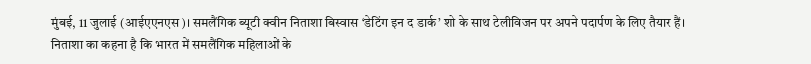मुंबई, 11 जुलाई (आईएएनएस)। समलैंगिक ब्यूटी क्वीन निताशा बिस्वास ‘डेटिंग इन द डार्क’ शो के साथ टेलीविजन पर अपने पदार्पण के लिए तैयार हैं।
निताशा का कहना है कि भारत में समलैंगिक महिलाओं के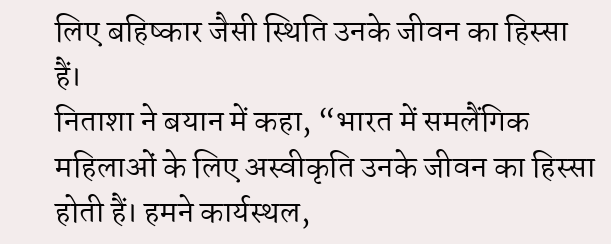लिए बहिष्कार जैसी स्थिति उनके जीवन का हिस्सा हैं।
निताशा ने बयान में कहा, “भारत में समलैंगिक महिलाओं के लिए अस्वीकृति उनके जीवन का हिस्सा होती हैं। हमने कार्यस्थल,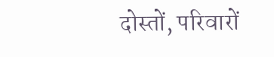दोस्तों, परिवारों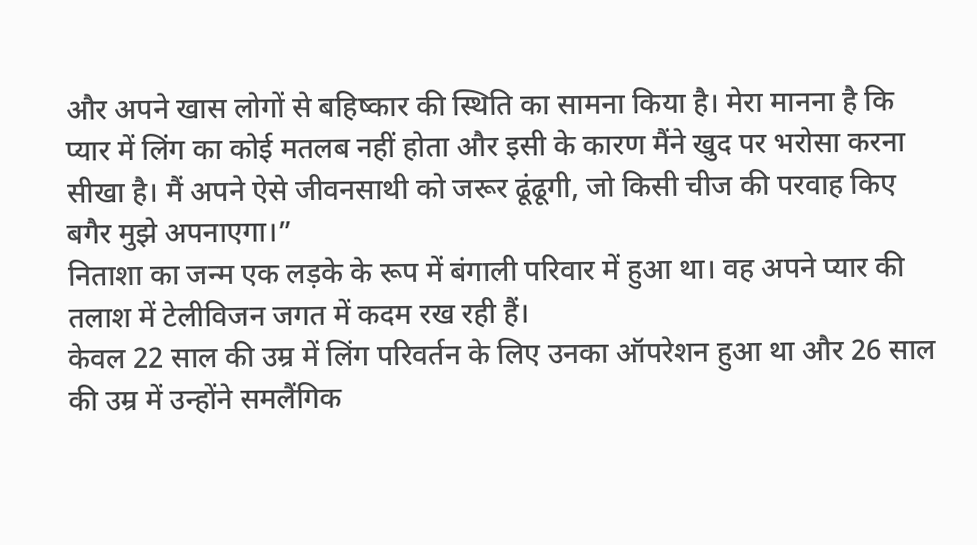और अपने खास लोगों से बहिष्कार की स्थिति का सामना किया है। मेरा मानना है कि प्यार में लिंग का कोई मतलब नहीं होता और इसी के कारण मैंने खुद पर भरोसा करना सीखा है। मैं अपने ऐसे जीवनसाथी को जरूर ढूंढूगी, जो किसी चीज की परवाह किए बगैर मुझे अपनाएगा।”
निताशा का जन्म एक लड़के के रूप में बंगाली परिवार में हुआ था। वह अपने प्यार की तलाश में टेलीविजन जगत में कदम रख रही हैं।
केवल 22 साल की उम्र में लिंग परिवर्तन के लिए उनका ऑपरेशन हुआ था और 26 साल की उम्र में उन्होंने समलैंगिक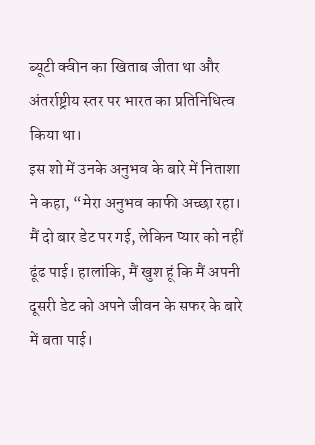ब्यूटी क्वीन का खिताब जीता था और अंतर्राष्ट्रीय स्तर पर भारत का प्रतिनिधित्व किया था।
इस शो में उनके अनुभव के बारे में निताशा ने कहा, “मेरा अनुभव काफी अच्छा रहा। मैं दो बार डेट पर गई, लेकिन प्यार को नहीं ढूंढ पाई। हालांकि, मैं खुश हूं कि मैं अपनी दूसरी डेट को अपने जीवन के सफर के बारे में बता पाई।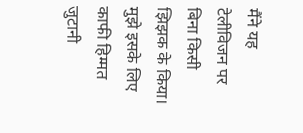मैंने यह टेलीविजन पर बिना किसी झिझक के किया। मुझे इसके लिए काफी हिम्मत जुटानी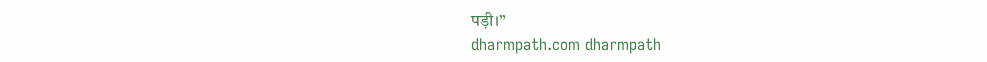पड़ी।”
dharmpath.com dharmpath